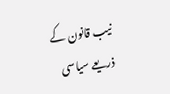نیب قانون کے ذریعے سیاسی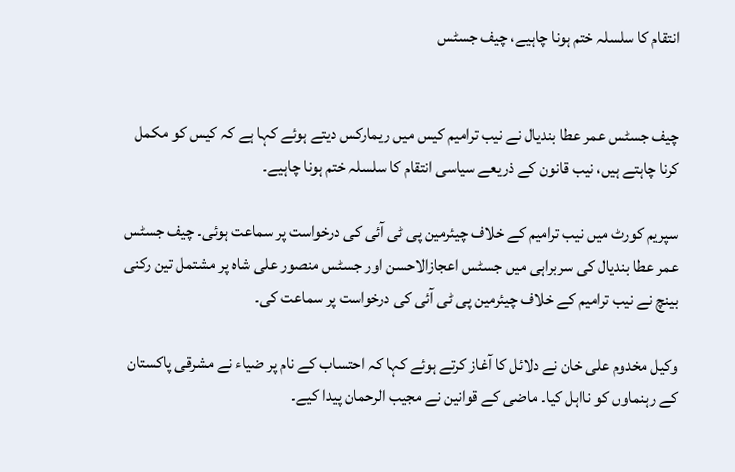انتقام کا سلسلہ ختم ہونا چاہیے، چیف جسٹس


چیف جسٹس عمر عطا بندیال نے نیب ترامیم کیس میں ریمارکس دیتے ہوئے کہا ہے کہ کیس کو مکمل کرنا چاہتے ہیں، نیب قانون کے ذریعے سیاسی انتقام کا سلسلہ ختم ہونا چاہیے۔

سپریم کورٹ میں نیب ترامیم کے خلاف چیئرمین پی ٹی آئی کی درخواست پر سماعت ہوئی۔ چیف جسٹس عمر عطا بندیال کی سربراہی میں جسٹس اعجازالاحسن اور جسٹس منصور علی شاہ پر مشتمل تین رکنی بینچ نے نیب ترامیم کے خلاف چیئرمین پی ٹی آئی کی درخواست پر سماعت کی۔

وکیل مخدوم علی خان نے دلائل کا آغاز کرتے ہوئے کہا کہ احتساب کے نام پر ضیاء نے مشرقی پاکستان کے رہنماوں کو نااہل کیا۔ ماضی کے قوانین نے مجیب الرحمان پیدا کیے۔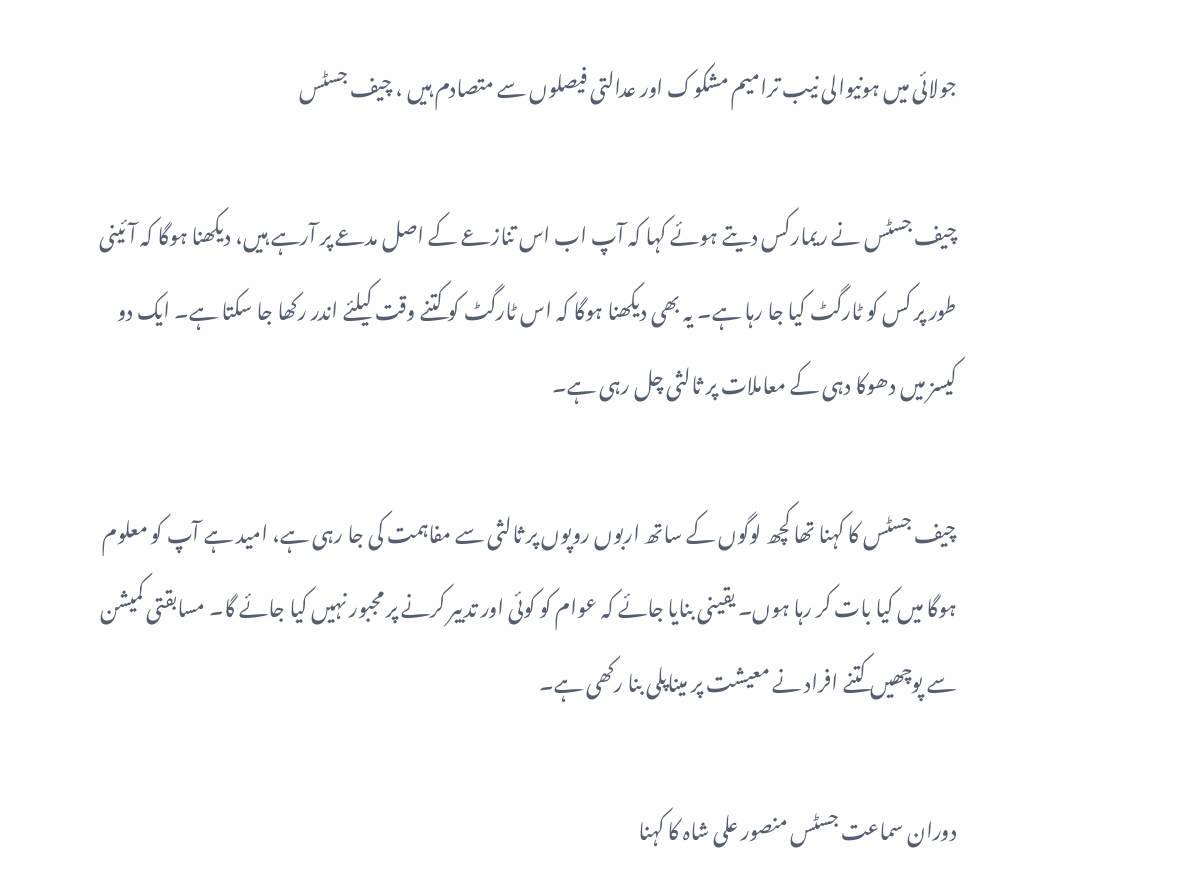جولائی میں ہونیوالی نیب ترامیم مشکوک اور عدالتی فیصلوں سے متصادم ہیں ، چیف جسٹس

چیف جسٹس نے ریمارکس دیتے ہوئے کہا کہ آپ اب اس تنازعے کے اصل مدعے پر آرہے ہیں، دیکھنا ہوگا کہ آئینی طور پر کس کو ٹارگٹ کیا جا رہا ہے۔ یہ بھی دیکھنا ہوگا کہ اس ٹارگٹ کو کتنے وقت کیلئے اندر رکھا جا سکتا ہے۔ ایک دو کیسز میں دھوکا دہی کے معاملات پر ثالثی چل رہی ہے۔

چیف جسٹس کا کہنا تھا کچھ لوگوں کے ساتھ اربوں روپوں پر ثالثی سے مفاہمت کی جا رہی ہے، امید ہے آپ کو معلوم ہوگا میں کیا بات کر رہا ہوں۔ یقینی بنایا جائے کہ عوام کو کوئی اور تدبیر کرنے پر مجبور نہیں کیا جائے گا۔ مسابقتی کمیشن سے پوچھیں کتنے افراد نے معیشت پر میناپلی بنا رکھی ہے۔

دوران سماعت جسٹس منصور علی شاہ کا کہنا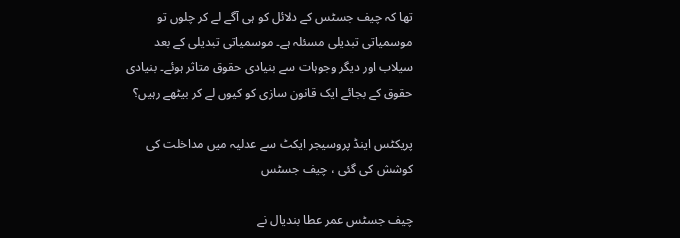تھا کہ چیف جسٹس کے دلائل کو ہی آگے لے کر چلوں تو موسمیاتی تبدیلی مسئلہ ہے۔ موسمیاتی تبدیلی کے بعد سیلاب اور دیگر وجوہات سے بنیادی حقوق متاثر ہوئے۔ بنیادی حقوق کے بجائے ایک قانون سازی کو کیوں لے کر بیٹھے رہیں؟

پریکٹس اینڈ پروسیجر ایکٹ سے عدلیہ میں مداخلت کی کوشش کی گئی ، چیف جسٹس

چیف جسٹس عمر عطا بندیال نے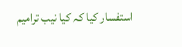استفسار کیا کہ کیا نیب ترامیم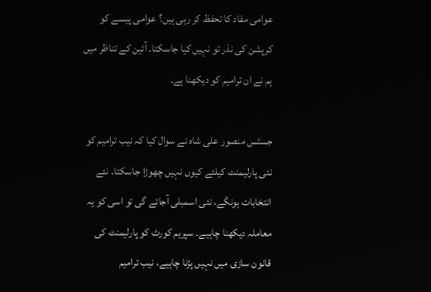عوامی مفاد کا تحفظ کر رہی ہیں؟ عوامی پیسے کو کرپشن کی نذر تو نہیں کیا جاسکتا۔ آئین کے تناظر میں ہم نے ان ترامیم کو دیکھنا ہے۔

جسٹس منصور علی شاہ نے سوال کیا کہ نیب ترامیم کو نئی پارلیمنٹ کیلئے کیوں نہیں چھوڑا جاسکتا۔ نئے انتخابات ہونگے، نئی اسمبلی آجائے گی تو اسی کو یہ معاملہ دیکھنا چاہیے۔ سپریم کورٹ کو پارلیمنٹ کی قانون سازی میں نہیں پڑنا چاہیے، نیب ترامیم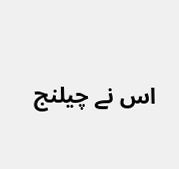اس نے چیلنج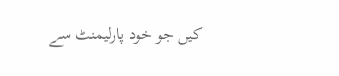کیں جو خود پارلیمنٹ سے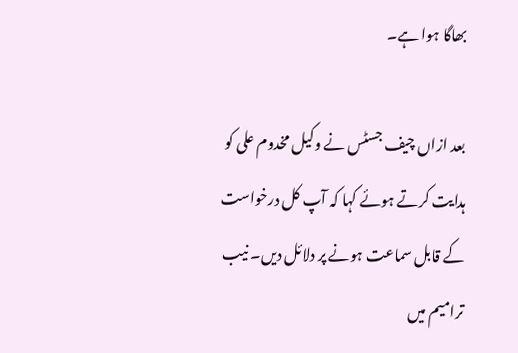بھاگا ہوا ہے۔

بعد ازاں چیف جسٹس نے وکیل مخدوم علی کو ہدایت کرتے ہوئے کہا کہ آپ کل درخواست کے قابل سماعت ہونے پر دلائل دیں۔ نیب ترامیم میں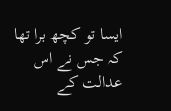ایسا تو کچھ برا تھا کہ جس نے اس عدالت کے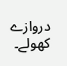دروازے کھولے۔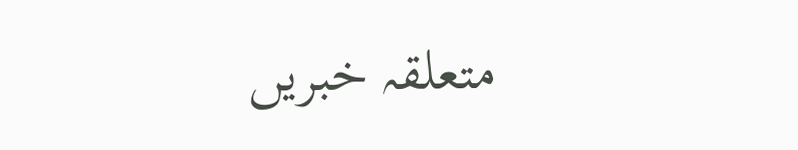متعلقہ خبریں